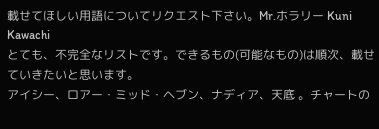載せてほしい用語についてリクエスト下さい。Mr.ホラリー Kuni Kawachi
とても、不完全なリストです。できるもの(可能なもの)は順次、載せていきたいと思います。
アイシー、ロアー・ミッド・ヘブン、ナディア、天底 。チャートの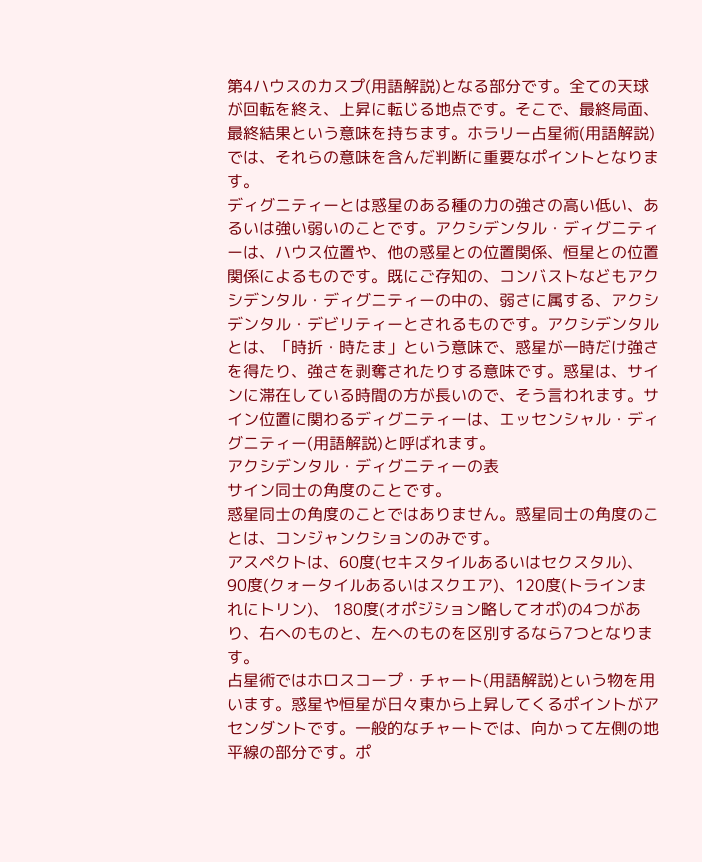第4ハウスのカスプ(用語解説)となる部分です。全ての天球が回転を終え、上昇に転じる地点です。そこで、最終局面、最終結果という意味を持ちます。ホラリー占星術(用語解説)では、それらの意味を含んだ判断に重要なポイントとなります。
ディグニティーとは惑星のある種の力の強さの高い低い、あるいは強い弱いのことです。アクシデンタル・ディグニティーは、ハウス位置や、他の惑星との位置関係、恒星との位置関係によるものです。既にご存知の、コンバストなどもアクシデンタル・ディグニティーの中の、弱さに属する、アクシデンタル・デビリティーとされるものです。アクシデンタルとは、「時折・時たま」という意味で、惑星が一時だけ強さを得たり、強さを剥奪されたりする意味です。惑星は、サインに滞在している時間の方が長いので、そう言われます。サイン位置に関わるディグニティーは、エッセンシャル・ディグニティー(用語解説)と呼ばれます。
アクシデンタル・ディグニティーの表
サイン同士の角度のことです。
惑星同士の角度のことではありません。惑星同士の角度のことは、コンジャンクションのみです。
アスペクトは、60度(セキスタイルあるいはセクスタル)、90度(クォータイルあるいはスクエア)、120度(トラインまれにトリン)、 180度(オポジション略してオポ)の4つがあり、右へのものと、左へのものを区別するなら7つとなります。
占星術ではホロスコープ・チャート(用語解説)という物を用います。惑星や恒星が日々東から上昇してくるポイントがアセンダントです。一般的なチャートでは、向かって左側の地平線の部分です。ポ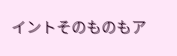イントそのものもア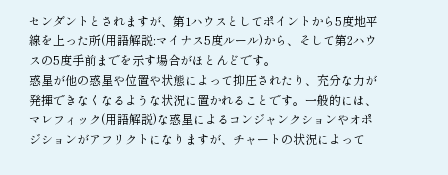センダントとされますが、第1ハウスとしてポイントから5度地平線を上った所(用語解説:マイナス5度ルール)から、そして第2ハウスの5度手前までを示す場合がほとんどです。
惑星が他の惑星や位置や状態によって抑圧されたり、充分な力が発揮できなくなるような状況に置かれることです。一般的には、マレフィック(用語解説)な惑星によるコンジャンクションやオポジションがアフリクトになりますが、チャートの状況によって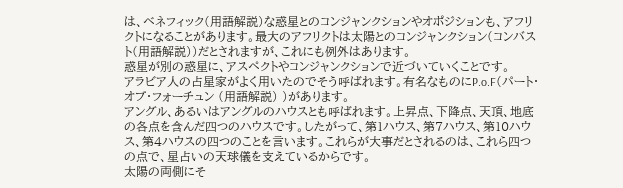は、ベネフィック(用語解説)な惑星とのコンジャンクションやオポジションも、アフリクトになることがあります。最大のアフリクトは太陽とのコンジャンクション(コンバスト(用語解説))だとされますが、これにも例外はあります。
惑星が別の惑星に、アスペクトやコンジャンクションで近づいていくことです。
アラビア人の占星家がよく用いたのでそう呼ばれます。有名なものにP.o.F(パート・オブ・フォーチュン (用語解説) )があります。
アングル、あるいはアングルのハウスとも呼ばれます。上昇点、下降点、天頂、地底の各点を含んだ四つのハウスです。したがって、第1ハウス、第7ハウス、第10ハウス、第4ハウスの四つのことを言います。これらが大事だとされるのは、これら四つの点で、星占いの天球儀を支えているからです。
太陽の両側にそ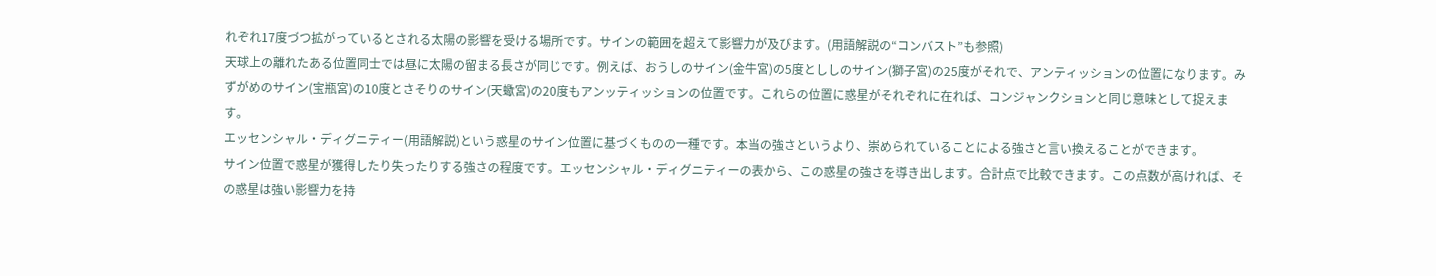れぞれ17度づつ拡がっているとされる太陽の影響を受ける場所です。サインの範囲を超えて影響力が及びます。(用語解説の“コンバスト”も参照)
天球上の離れたある位置同士では昼に太陽の留まる長さが同じです。例えば、おうしのサイン(金牛宮)の5度とししのサイン(獅子宮)の25度がそれで、アンティッションの位置になります。みずがめのサイン(宝瓶宮)の10度とさそりのサイン(天蠍宮)の20度もアンッティッションの位置です。これらの位置に惑星がそれぞれに在れば、コンジャンクションと同じ意味として捉えます。
エッセンシャル・ディグニティー(用語解説)という惑星のサイン位置に基づくものの一種です。本当の強さというより、崇められていることによる強さと言い換えることができます。
サイン位置で惑星が獲得したり失ったりする強さの程度です。エッセンシャル・ディグニティーの表から、この惑星の強さを導き出します。合計点で比較できます。この点数が高ければ、その惑星は強い影響力を持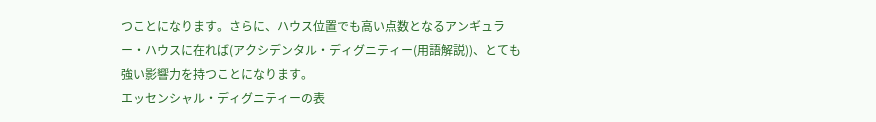つことになります。さらに、ハウス位置でも高い点数となるアンギュラー・ハウスに在れば(アクシデンタル・ディグニティー(用語解説))、とても強い影響力を持つことになります。
エッセンシャル・ディグニティーの表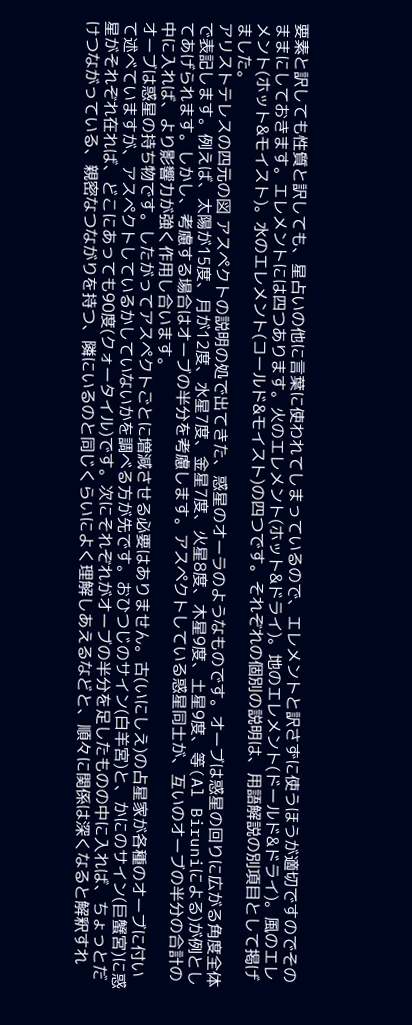要素と訳しても性質と訳しても、星占いの他に言葉に使われてしまっているので、エレメントと訳さずに使うほうが適切ですのでそのままにしておきます。エレメントには四つあります。火のエレメント(ホット&ドライ)。地のエレメント(ドールド&ドライ)。風のエレメント(ホット&モイスト)。水のエレメント(コールド&モイスト)の四つです。それぞれの個別の説明は、用語解説の別項目として掲げました。
アリストテレスの四元の図 アスペクトの説明の処で出てきた、惑星のオーラのようなものです。オーブは惑星の回りに広がる角度全体で表記します。例えば、太陽が15度、月が12度、水星7度、金星7度、火星8度、木星9度、土星9度、等(Al Biruniによる)が例としてあげられます。しかし、考慮する場合はオーブの半分を考慮します。アスペクトしている惑星同士が、互いのオーブの半分の合計の中に入れば、より影響力が強く作用し合います。
オーブは惑星の持ち物です。したがってアスペクトごとに増減させる必要はありません。古(いにしえ)の占星家が各種のオーブに付いて述べていますが、アスペクトしているかしていないかを調べる方が先です。おひつじのサイン(白羊宮)と、かにのサイン(巨蟹宮)に惑星がそれぞれ在れば、どこにあっても90度(クォータイル)です。次にそれぞれがオーブの半分を足したものの中に入れば、ちょっとだけつながっている、親密なつながりを持つ、隣にいるのと同じくらいによく理解しあえるなどと、順々に関係は深くなると解釈すれ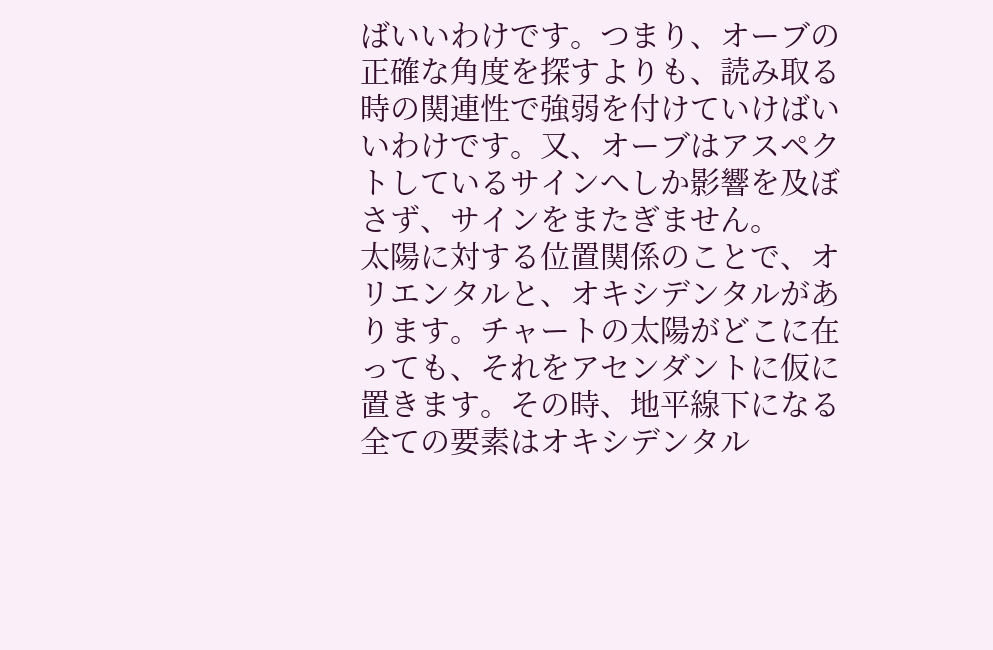ばいいわけです。つまり、オーブの正確な角度を探すよりも、読み取る時の関連性で強弱を付けていけばいいわけです。又、オーブはアスペクトしているサインへしか影響を及ぼさず、サインをまたぎません。
太陽に対する位置関係のことで、オリエンタルと、オキシデンタルがあります。チャートの太陽がどこに在っても、それをアセンダントに仮に置きます。その時、地平線下になる全ての要素はオキシデンタル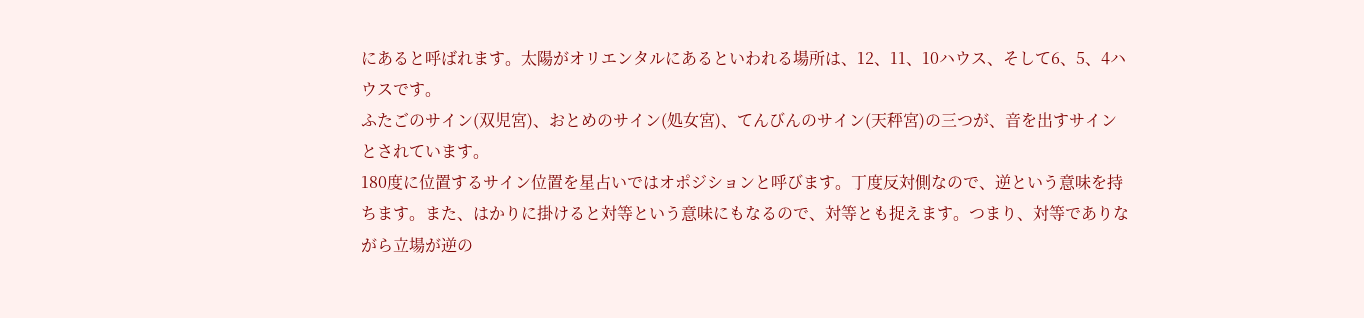にあると呼ばれます。太陽がオリエンタルにあるといわれる場所は、12、11、10ハウス、そして6、5、4ハウスです。
ふたごのサイン(双児宮)、おとめのサイン(処女宮)、てんびんのサイン(天秤宮)の三つが、音を出すサインとされています。
180度に位置するサイン位置を星占いではオポジションと呼びます。丁度反対側なので、逆という意味を持ちます。また、はかりに掛けると対等という意味にもなるので、対等とも捉えます。つまり、対等でありながら立場が逆の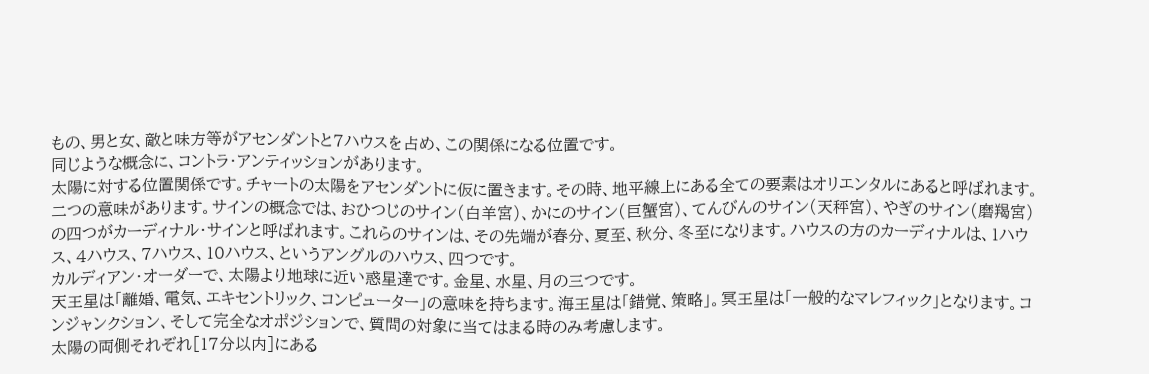もの、男と女、敵と味方等がアセンダントと7ハウスを占め、この関係になる位置です。
同じような概念に、コントラ・アンティッションがあります。
太陽に対する位置関係です。チャートの太陽をアセンダントに仮に置きます。その時、地平線上にある全ての要素はオリエンタルにあると呼ばれます。
二つの意味があります。サインの概念では、おひつじのサイン(白羊宮)、かにのサイン(巨蟹宮)、てんびんのサイン(天秤宮)、やぎのサイン(磨羯宮)の四つがカーディナル・サインと呼ばれます。これらのサインは、その先端が春分、夏至、秋分、冬至になります。ハウスの方のカーディナルは、1ハウス、4ハウス、7ハウス、10ハウス、というアングルのハウス、四つです。
カルディアン・オーダーで、太陽より地球に近い惑星達です。金星、水星、月の三つです。
天王星は「離婚、電気、エキセントリック、コンピューター」の意味を持ちます。海王星は「錯覚、策略」。冥王星は「一般的なマレフィック」となります。コンジャンクション、そして完全なオポジションで、質問の対象に当てはまる時のみ考慮します。
太陽の両側それぞれ[17分以内]にある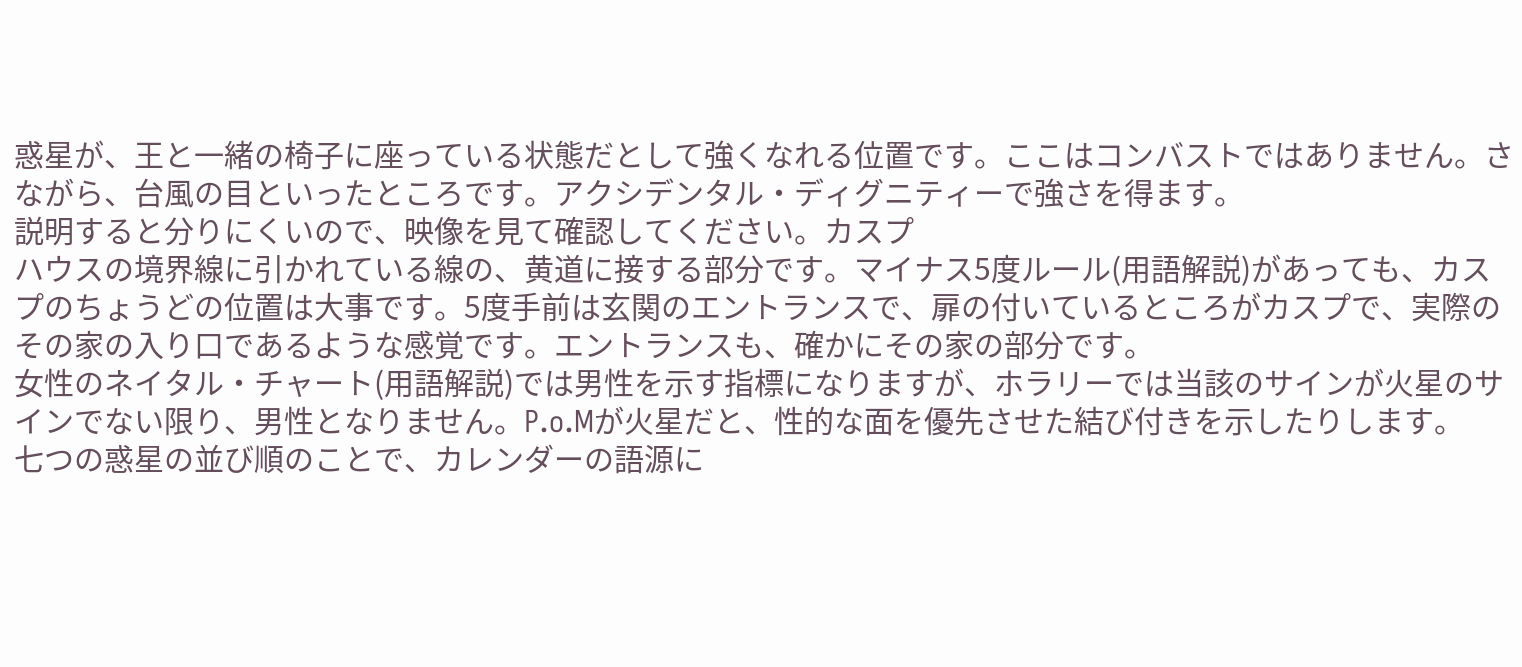惑星が、王と一緒の椅子に座っている状態だとして強くなれる位置です。ここはコンバストではありません。さながら、台風の目といったところです。アクシデンタル・ディグニティーで強さを得ます。
説明すると分りにくいので、映像を見て確認してください。カスプ
ハウスの境界線に引かれている線の、黄道に接する部分です。マイナス5度ルール(用語解説)があっても、カスプのちょうどの位置は大事です。5度手前は玄関のエントランスで、扉の付いているところがカスプで、実際のその家の入り口であるような感覚です。エントランスも、確かにその家の部分です。
女性のネイタル・チャート(用語解説)では男性を示す指標になりますが、ホラリーでは当該のサインが火星のサインでない限り、男性となりません。P.o.Mが火星だと、性的な面を優先させた結び付きを示したりします。
七つの惑星の並び順のことで、カレンダーの語源に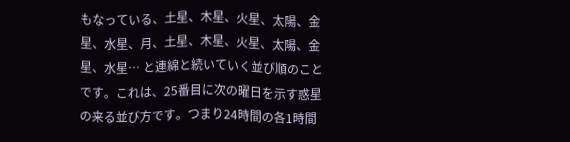もなっている、土星、木星、火星、太陽、金星、水星、月、土星、木星、火星、太陽、金星、水星… と連綿と続いていく並び順のことです。これは、25番目に次の曜日を示す惑星の来る並び方です。つまり24時間の各1時間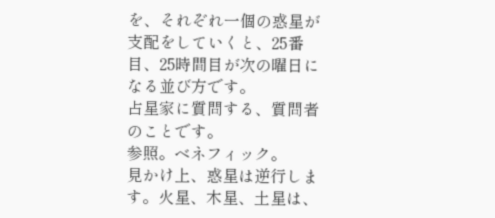を、それぞれ一個の惑星が支配をしていくと、25番目、25時間目が次の曜日になる並び方です。
占星家に質問する、質問者のことです。
参照。ベネフィック。
見かけ上、惑星は逆行します。火星、木星、土星は、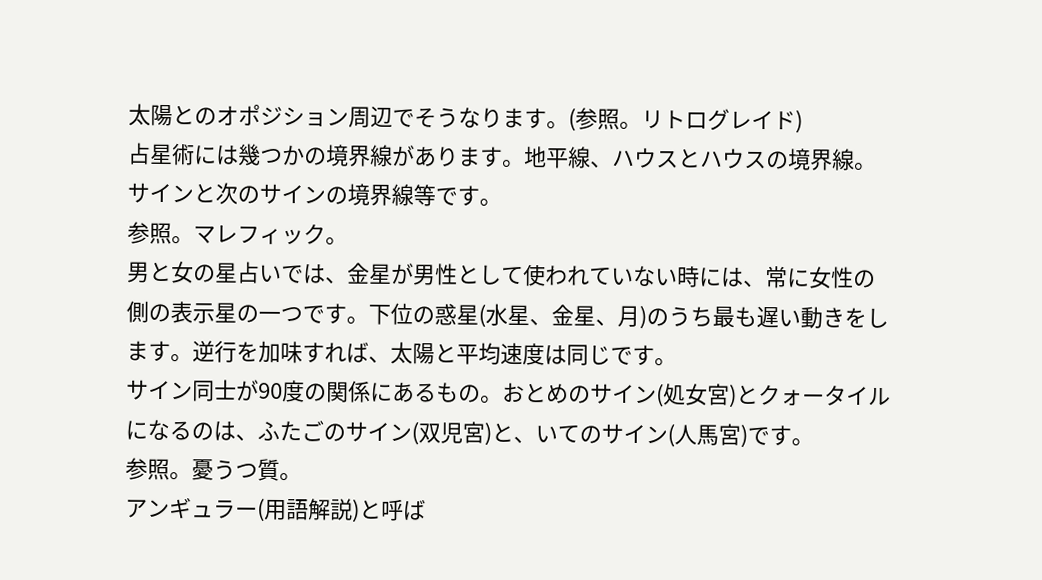太陽とのオポジション周辺でそうなります。(参照。リトログレイド)
占星術には幾つかの境界線があります。地平線、ハウスとハウスの境界線。サインと次のサインの境界線等です。
参照。マレフィック。
男と女の星占いでは、金星が男性として使われていない時には、常に女性の側の表示星の一つです。下位の惑星(水星、金星、月)のうち最も遅い動きをします。逆行を加味すれば、太陽と平均速度は同じです。
サイン同士が90度の関係にあるもの。おとめのサイン(処女宮)とクォータイルになるのは、ふたごのサイン(双児宮)と、いてのサイン(人馬宮)です。
参照。憂うつ質。
アンギュラー(用語解説)と呼ば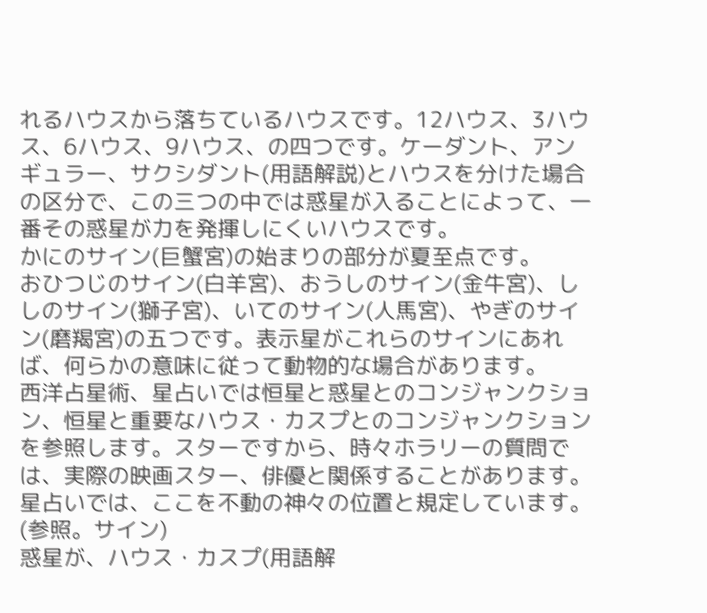れるハウスから落ちているハウスです。12ハウス、3ハウス、6ハウス、9ハウス、の四つです。ケーダント、アンギュラー、サクシダント(用語解説)とハウスを分けた場合の区分で、この三つの中では惑星が入ることによって、一番その惑星が力を発揮しにくいハウスです。
かにのサイン(巨蟹宮)の始まりの部分が夏至点です。
おひつじのサイン(白羊宮)、おうしのサイン(金牛宮)、ししのサイン(獅子宮)、いてのサイン(人馬宮)、やぎのサイン(磨羯宮)の五つです。表示星がこれらのサインにあれば、何らかの意味に従って動物的な場合があります。
西洋占星術、星占いでは恒星と惑星とのコンジャンクション、恒星と重要なハウス・カスプとのコンジャンクションを参照します。スターですから、時々ホラリーの質問では、実際の映画スター、俳優と関係することがあります。
星占いでは、ここを不動の神々の位置と規定しています。(参照。サイン)
惑星が、ハウス・カスプ(用語解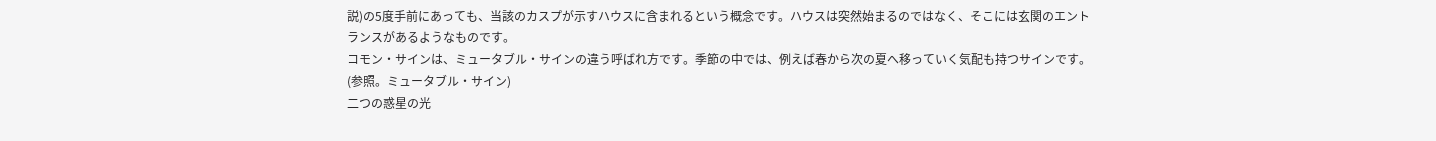説)の5度手前にあっても、当該のカスプが示すハウスに含まれるという概念です。ハウスは突然始まるのではなく、そこには玄関のエントランスがあるようなものです。
コモン・サインは、ミュータブル・サインの違う呼ばれ方です。季節の中では、例えば春から次の夏へ移っていく気配も持つサインです。(参照。ミュータブル・サイン)
二つの惑星の光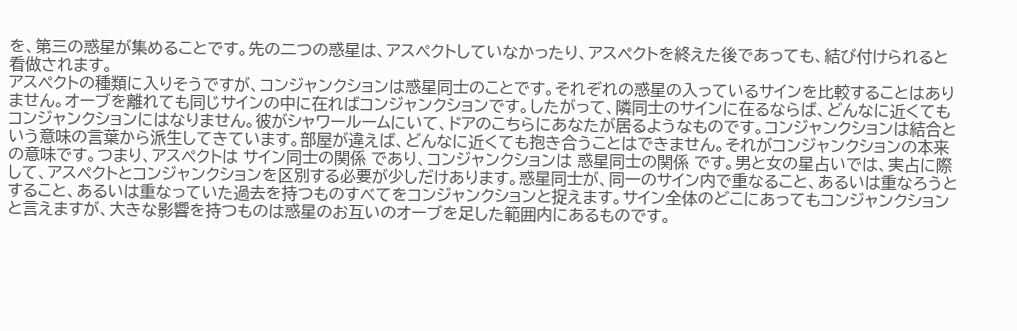を、第三の惑星が集めることです。先の二つの惑星は、アスペクトしていなかったり、アスペクトを終えた後であっても、結び付けられると看做されます。
アスペクトの種類に入りそうですが、コンジャンクションは惑星同士のことです。それぞれの惑星の入っているサインを比較することはありません。オーブを離れても同じサインの中に在ればコンジャンクションです。したがって、隣同士のサインに在るならば、どんなに近くてもコンジャンクションにはなりません。彼がシャワールームにいて、ドアのこちらにあなたが居るようなものです。コンジャンクションは結合という意味の言葉から派生してきています。部屋が違えば、どんなに近くても抱き合うことはできません。それがコンジャンクションの本来の意味です。つまり、アスペクトは サイン同士の関係 であり、コンジャンクションは 惑星同士の関係 です。男と女の星占いでは、実占に際して、アスペクトとコンジャンクションを区別する必要が少しだけあります。惑星同士が、同一のサイン内で重なること、あるいは重なろうとすること、あるいは重なっていた過去を持つものすべてをコンジャンクションと捉えます。サイン全体のどこにあってもコンジャンクションと言えますが、大きな影響を持つものは惑星のお互いのオーブを足した範囲内にあるものです。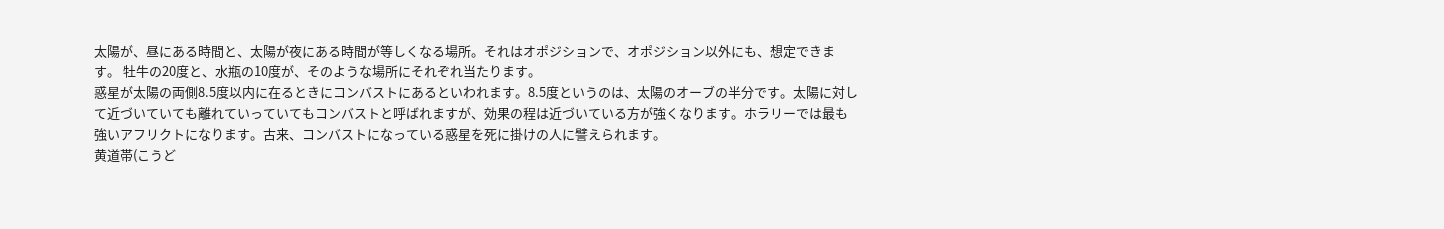太陽が、昼にある時間と、太陽が夜にある時間が等しくなる場所。それはオポジションで、オポジション以外にも、想定できます。 牡牛の20度と、水瓶の10度が、そのような場所にそれぞれ当たります。
惑星が太陽の両側8.5度以内に在るときにコンバストにあるといわれます。8.5度というのは、太陽のオーブの半分です。太陽に対して近づいていても離れていっていてもコンバストと呼ばれますが、効果の程は近づいている方が強くなります。ホラリーでは最も強いアフリクトになります。古来、コンバストになっている惑星を死に掛けの人に譬えられます。
黄道帯(こうど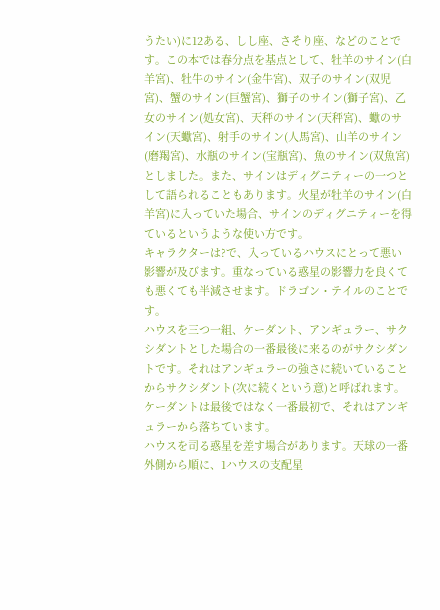うたい)に12ある、しし座、さそり座、などのことです。この本では春分点を基点として、牡羊のサイン(白羊宮)、牡牛のサイン(金牛宮)、双子のサイン(双児宮)、蟹のサイン(巨蟹宮)、獅子のサイン(獅子宮)、乙女のサイン(処女宮)、天秤のサイン(天秤宮)、蠍のサイン(天蠍宮)、射手のサイン(人馬宮)、山羊のサイン(磨羯宮)、水瓶のサイン(宝瓶宮)、魚のサイン(双魚宮)としました。また、サインはディグニティーの一つとして語られることもあります。火星が牡羊のサイン(白羊宮)に入っていた場合、サインのディグニティーを得ているというような使い方です。
キャラクターは?で、入っているハウスにとって悪い影響が及びます。重なっている惑星の影響力を良くても悪くても半減させます。ドラゴン・テイルのことです。
ハウスを三つ一組、ケーダント、アンギュラー、サクシダントとした場合の一番最後に来るのがサクシダントです。それはアンギュラーの強さに続いていることからサクシダント(次に続くという意)と呼ばれます。ケーダントは最後ではなく一番最初で、それはアンギュラーから落ちています。
ハウスを司る惑星を差す場合があります。天球の一番外側から順に、1ハウスの支配星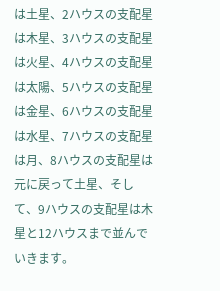は土星、2ハウスの支配星は木星、3ハウスの支配星は火星、4ハウスの支配星は太陽、5ハウスの支配星は金星、6ハウスの支配星は水星、7ハウスの支配星は月、8ハウスの支配星は元に戻って土星、そして、9ハウスの支配星は木星と12ハウスまで並んでいきます。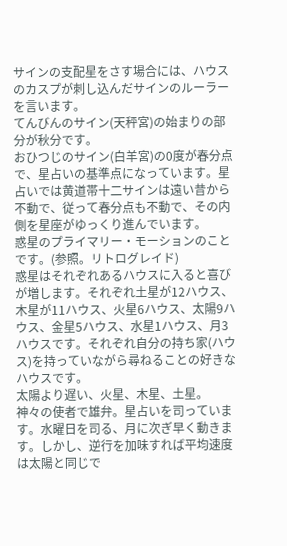サインの支配星をさす場合には、ハウスのカスプが刺し込んだサインのルーラーを言います。
てんびんのサイン(天秤宮)の始まりの部分が秋分です。
おひつじのサイン(白羊宮)の0度が春分点で、星占いの基準点になっています。星占いでは黄道帯十二サインは遠い昔から不動で、従って春分点も不動で、その内側を星座がゆっくり進んでいます。
惑星のプライマリー・モーションのことです。(参照。リトログレイド)
惑星はそれぞれあるハウスに入ると喜びが増します。それぞれ土星が12ハウス、木星が11ハウス、火星6ハウス、太陽9ハウス、金星5ハウス、水星1ハウス、月3ハウスです。それぞれ自分の持ち家(ハウス)を持っていながら尋ねることの好きなハウスです。
太陽より遅い、火星、木星、土星。
神々の使者で雄弁。星占いを司っています。水曜日を司る、月に次ぎ早く動きます。しかし、逆行を加味すれば平均速度は太陽と同じで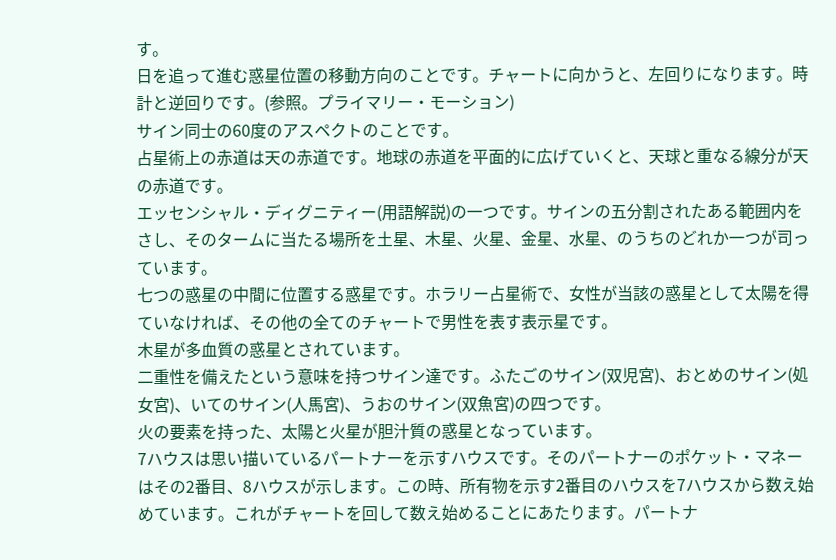す。
日を追って進む惑星位置の移動方向のことです。チャートに向かうと、左回りになります。時計と逆回りです。(参照。プライマリー・モーション)
サイン同士の60度のアスペクトのことです。
占星術上の赤道は天の赤道です。地球の赤道を平面的に広げていくと、天球と重なる線分が天の赤道です。
エッセンシャル・ディグニティー(用語解説)の一つです。サインの五分割されたある範囲内をさし、そのタームに当たる場所を土星、木星、火星、金星、水星、のうちのどれか一つが司っています。
七つの惑星の中間に位置する惑星です。ホラリー占星術で、女性が当該の惑星として太陽を得ていなければ、その他の全てのチャートで男性を表す表示星です。
木星が多血質の惑星とされています。
二重性を備えたという意味を持つサイン達です。ふたごのサイン(双児宮)、おとめのサイン(処女宮)、いてのサイン(人馬宮)、うおのサイン(双魚宮)の四つです。
火の要素を持った、太陽と火星が胆汁質の惑星となっています。
7ハウスは思い描いているパートナーを示すハウスです。そのパートナーのポケット・マネーはその2番目、8ハウスが示します。この時、所有物を示す2番目のハウスを7ハウスから数え始めています。これがチャートを回して数え始めることにあたります。パートナ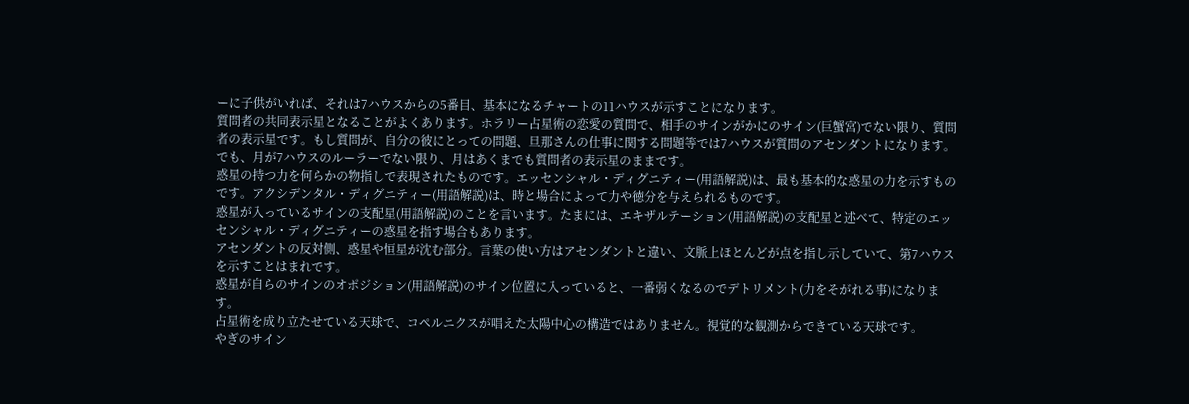ーに子供がいれば、それは7ハウスからの5番目、基本になるチャートの11ハウスが示すことになります。
質問者の共同表示星となることがよくあります。ホラリー占星術の恋愛の質問で、相手のサインがかにのサイン(巨蟹宮)でない限り、質問者の表示星です。もし質問が、自分の彼にとっての問題、旦那さんの仕事に関する問題等では7ハウスが質問のアセンダントになります。でも、月が7ハウスのルーラーでない限り、月はあくまでも質問者の表示星のままです。
惑星の持つ力を何らかの物指しで表現されたものです。エッセンシャル・ディグニティー(用語解説)は、最も基本的な惑星の力を示すものです。アクシデンタル・ディグニティー(用語解説)は、時と場合によって力や徳分を与えられるものです。
惑星が入っているサインの支配星(用語解説)のことを言います。たまには、エキザルテーション(用語解説)の支配星と述べて、特定のエッセンシャル・ディグニティーの惑星を指す場合もあります。
アセンダントの反対側、惑星や恒星が沈む部分。言葉の使い方はアセンダントと違い、文脈上ほとんどが点を指し示していて、第7ハウスを示すことはまれです。
惑星が自らのサインのオポジション(用語解説)のサイン位置に入っていると、一番弱くなるのでデトリメント(力をそがれる事)になります。
占星術を成り立たせている天球で、コペルニクスが唱えた太陽中心の構造ではありません。視覚的な観測からできている天球です。
やぎのサイン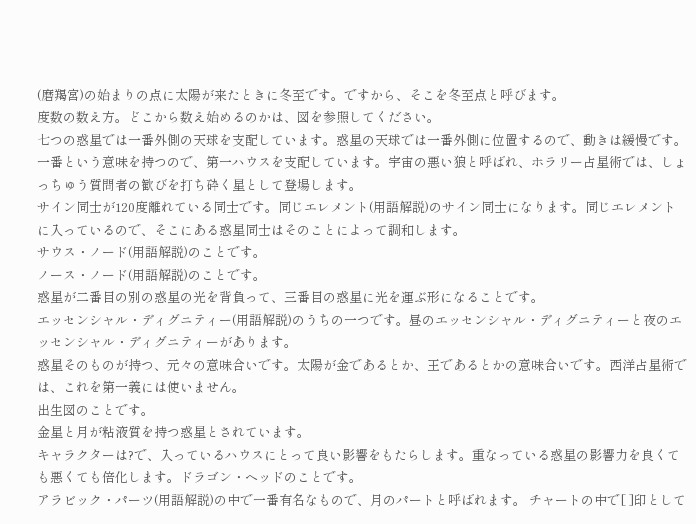(磨羯宮)の始まりの点に太陽が来たときに冬至です。ですから、そこを冬至点と呼びます。
度数の数え方。どこから数え始めるのかは、図を参照してください。
七つの惑星では一番外側の天球を支配しています。惑星の天球では一番外側に位置するので、動きは緩慢です。一番という意味を持つので、第一ハウスを支配しています。宇宙の悪い狼と呼ばれ、ホラリー占星術では、しょっちゅう質問者の歓びを打ち砕く星として登場します。
サイン同士が120度離れている同士です。同じエレメント(用語解説)のサイン同士になります。同じエレメントに入っているので、そこにある惑星同士はそのことによって調和します。
サウス・ノード(用語解説)のことです。
ノース・ノード(用語解説)のことです。
惑星が二番目の別の惑星の光を背負って、三番目の惑星に光を運ぶ形になることです。
エッセンシャル・ディグニティー(用語解説)のうちの一つです。昼のエッセンシャル・ディグニティーと夜のエッセンシャル・ディグニティーがあります。
惑星そのものが持つ、元々の意味合いです。太陽が金であるとか、王であるとかの意味合いです。西洋占星術では、これを第一義には使いません。
出生図のことです。
金星と月が粘液質を持つ惑星とされています。
キャラクターは?で、入っているハウスにとって良い影響をもたらします。重なっている惑星の影響力を良くても悪くても倍化します。ドラゴン・ヘッドのことです。
アラビック・パーツ(用語解説)の中で一番有名なもので、月のパートと呼ばれます。 チャートの中で[ ]印として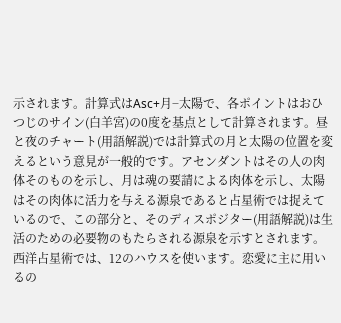示されます。計算式はAsc+月−太陽で、各ポイントはおひつじのサイン(白羊宮)の0度を基点として計算されます。昼と夜のチャート(用語解説)では計算式の月と太陽の位置を変えるという意見が一般的です。アセンダントはその人の肉体そのものを示し、月は魂の要請による肉体を示し、太陽はその肉体に活力を与える源泉であると占星術では捉えているので、この部分と、そのディスポジター(用語解説)は生活のための必要物のもたらされる源泉を示すとされます。
西洋占星術では、12のハウスを使います。恋愛に主に用いるの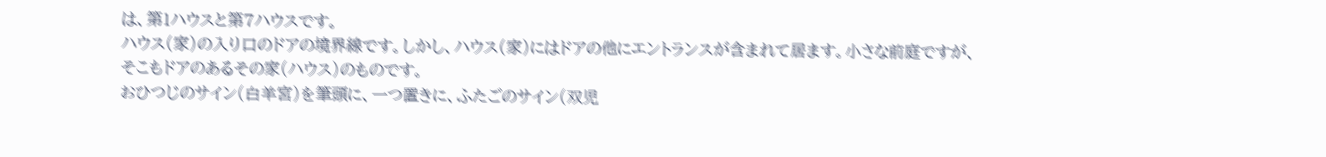は、第1ハウスと第7ハウスです。
ハウス(家)の入り口のドアの境界線です。しかし、ハウス(家)にはドアの他にエントランスが含まれて居ます。小さな前庭ですが、そこもドアのあるその家(ハウス)のものです。
おひつじのサイン(白羊宮)を筆頭に、一つ置きに、ふたごのサイン(双児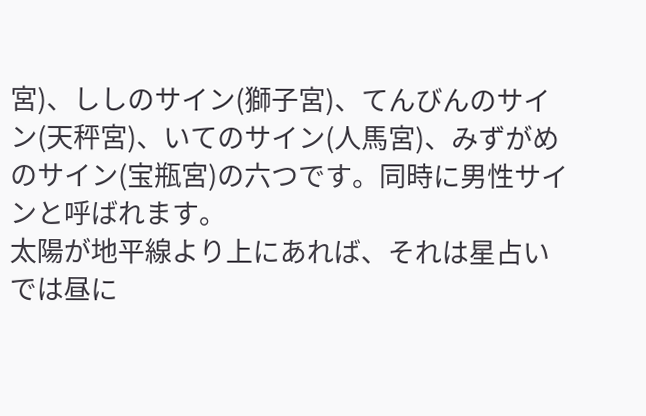宮)、ししのサイン(獅子宮)、てんびんのサイン(天秤宮)、いてのサイン(人馬宮)、みずがめのサイン(宝瓶宮)の六つです。同時に男性サインと呼ばれます。
太陽が地平線より上にあれば、それは星占いでは昼に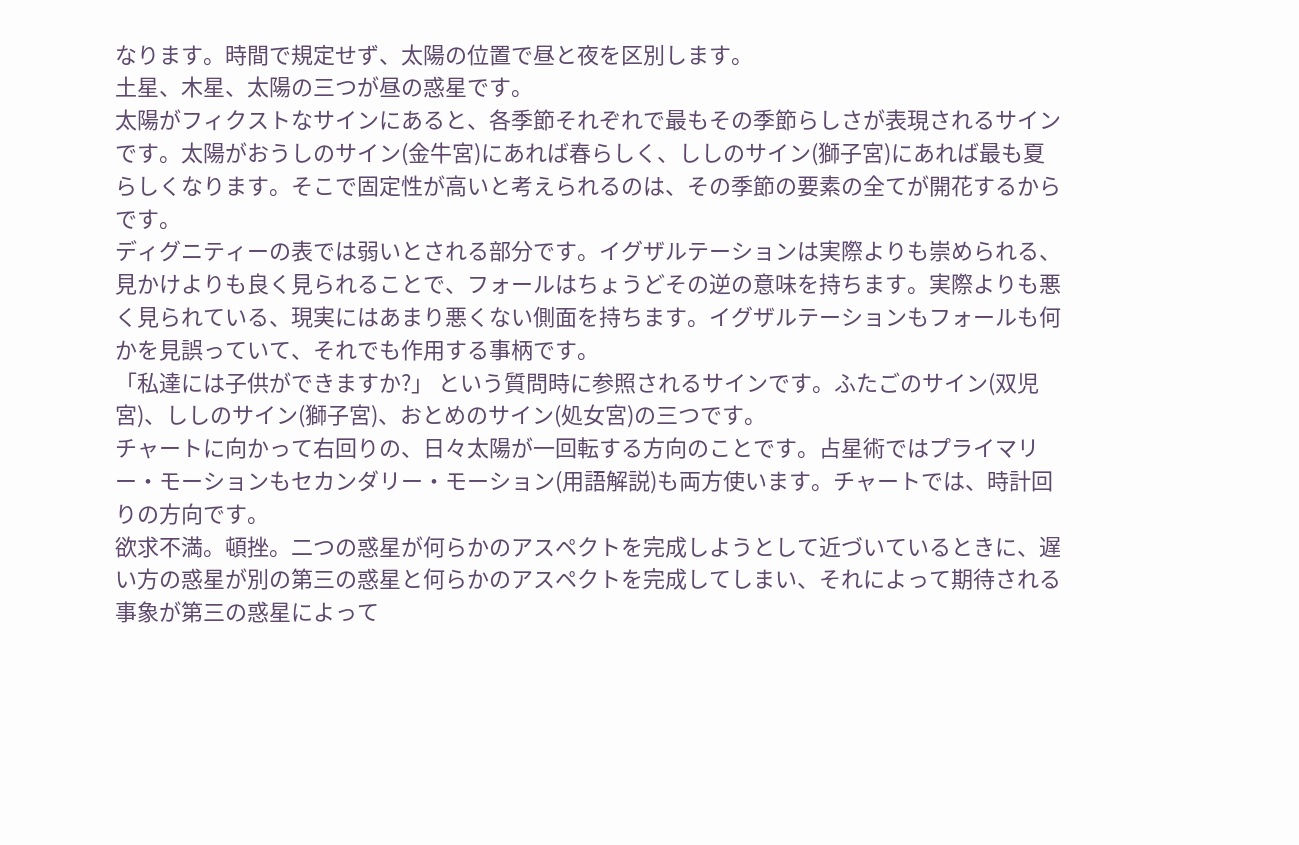なります。時間で規定せず、太陽の位置で昼と夜を区別します。
土星、木星、太陽の三つが昼の惑星です。
太陽がフィクストなサインにあると、各季節それぞれで最もその季節らしさが表現されるサインです。太陽がおうしのサイン(金牛宮)にあれば春らしく、ししのサイン(獅子宮)にあれば最も夏らしくなります。そこで固定性が高いと考えられるのは、その季節の要素の全てが開花するからです。
ディグニティーの表では弱いとされる部分です。イグザルテーションは実際よりも崇められる、見かけよりも良く見られることで、フォールはちょうどその逆の意味を持ちます。実際よりも悪く見られている、現実にはあまり悪くない側面を持ちます。イグザルテーションもフォールも何かを見誤っていて、それでも作用する事柄です。
「私達には子供ができますか?」 という質問時に参照されるサインです。ふたごのサイン(双児宮)、ししのサイン(獅子宮)、おとめのサイン(処女宮)の三つです。
チャートに向かって右回りの、日々太陽が一回転する方向のことです。占星術ではプライマリー・モーションもセカンダリー・モーション(用語解説)も両方使います。チャートでは、時計回りの方向です。
欲求不満。頓挫。二つの惑星が何らかのアスペクトを完成しようとして近づいているときに、遅い方の惑星が別の第三の惑星と何らかのアスペクトを完成してしまい、それによって期待される事象が第三の惑星によって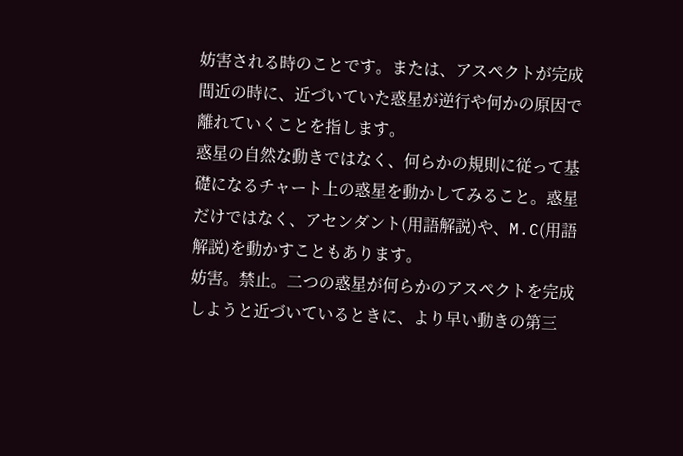妨害される時のことです。または、アスペクトが完成間近の時に、近づいていた惑星が逆行や何かの原因で離れていくことを指します。
惑星の自然な動きではなく、何らかの規則に従って基礎になるチャート上の惑星を動かしてみること。惑星だけではなく、アセンダント(用語解説)や、M.C(用語解説)を動かすこともあります。
妨害。禁止。二つの惑星が何らかのアスペクトを完成しようと近づいているときに、より早い動きの第三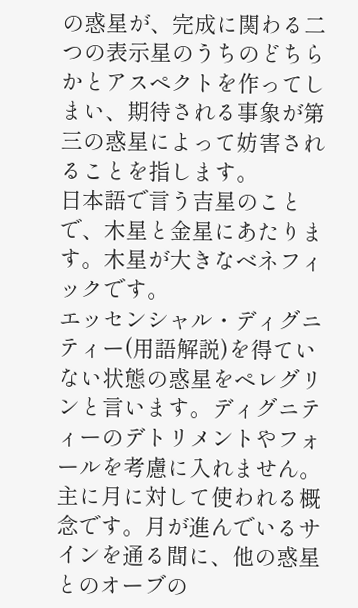の惑星が、完成に関わる二つの表示星のうちのどちらかとアスペクトを作ってしまい、期待される事象が第三の惑星によって妨害されることを指します。
日本語で言う吉星のことで、木星と金星にあたります。木星が大きなベネフィックです。
エッセンシャル・ディグニティー(用語解説)を得ていない状態の惑星をペレグリンと言います。ディグニティーのデトリメントやフォールを考慮に入れません。
主に月に対して使われる概念です。月が進んでいるサインを通る間に、他の惑星とのオーブの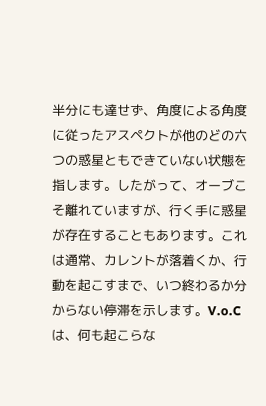半分にも達せず、角度による角度に従ったアスペクトが他のどの六つの惑星ともできていない状態を指します。したがって、オーブこそ離れていますが、行く手に惑星が存在することもあります。これは通常、カレントが落着くか、行動を起こすまで、いつ終わるか分からない停滞を示します。V.o.Cは、何も起こらな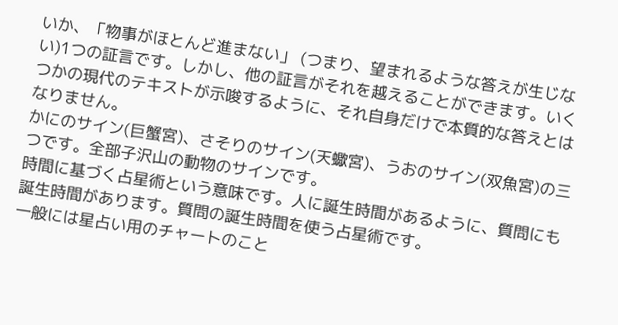いか、「物事がほとんど進まない」 (つまり、望まれるような答えが生じない)1つの証言です。しかし、他の証言がそれを越えることができます。いくつかの現代のテキストが示唆するように、それ自身だけで本質的な答えとはなりません。
かにのサイン(巨蟹宮)、さそりのサイン(天蠍宮)、うおのサイン(双魚宮)の三つです。全部子沢山の動物のサインです。
時間に基づく占星術という意味です。人に誕生時間があるように、質問にも誕生時間があります。質問の誕生時間を使う占星術です。
一般には星占い用のチャートのこと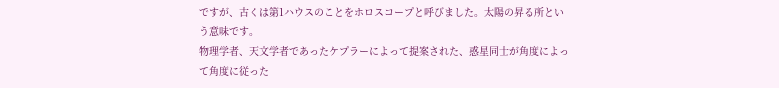ですが、古くは第1ハウスのことをホロスコープと呼びました。太陽の昇る所という意味です。
物理学者、天文学者であったケプラーによって提案された、惑星同士が角度によって角度に従った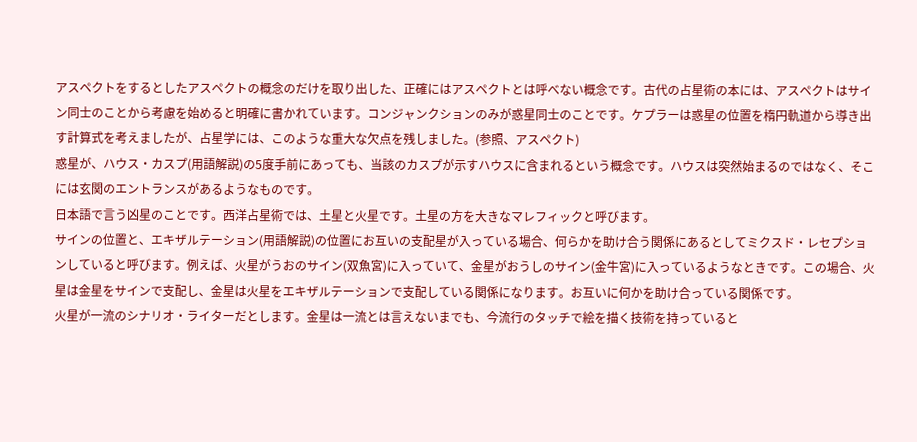アスペクトをするとしたアスペクトの概念のだけを取り出した、正確にはアスペクトとは呼べない概念です。古代の占星術の本には、アスペクトはサイン同士のことから考慮を始めると明確に書かれています。コンジャンクションのみが惑星同士のことです。ケプラーは惑星の位置を楕円軌道から導き出す計算式を考えましたが、占星学には、このような重大な欠点を残しました。(参照、アスペクト)
惑星が、ハウス・カスプ(用語解説)の5度手前にあっても、当該のカスプが示すハウスに含まれるという概念です。ハウスは突然始まるのではなく、そこには玄関のエントランスがあるようなものです。
日本語で言う凶星のことです。西洋占星術では、土星と火星です。土星の方を大きなマレフィックと呼びます。
サインの位置と、エキザルテーション(用語解説)の位置にお互いの支配星が入っている場合、何らかを助け合う関係にあるとしてミクスド・レセプションしていると呼びます。例えば、火星がうおのサイン(双魚宮)に入っていて、金星がおうしのサイン(金牛宮)に入っているようなときです。この場合、火星は金星をサインで支配し、金星は火星をエキザルテーションで支配している関係になります。お互いに何かを助け合っている関係です。
火星が一流のシナリオ・ライターだとします。金星は一流とは言えないまでも、今流行のタッチで絵を描く技術を持っていると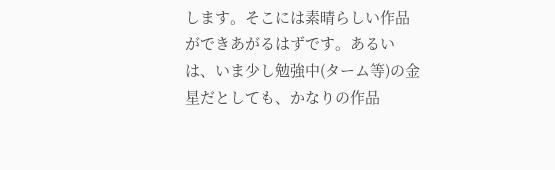します。そこには素晴らしい作品ができあがるはずです。あるいは、いま少し勉強中(ターム等)の金星だとしても、かなりの作品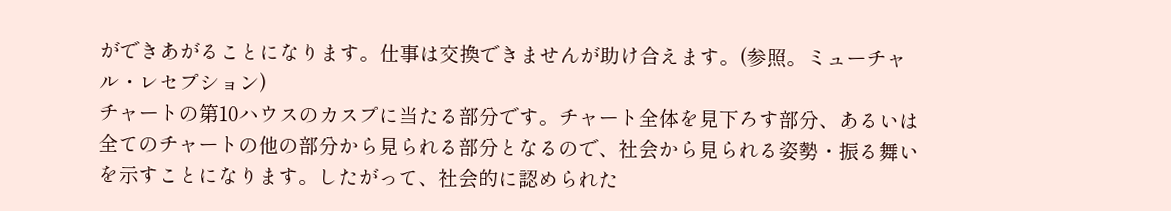ができあがることになります。仕事は交換できませんが助け合えます。(参照。ミューチャル・レセプション)
チャートの第10ハウスのカスプに当たる部分です。チャート全体を見下ろす部分、あるいは全てのチャートの他の部分から見られる部分となるので、社会から見られる姿勢・振る舞いを示すことになります。したがって、社会的に認められた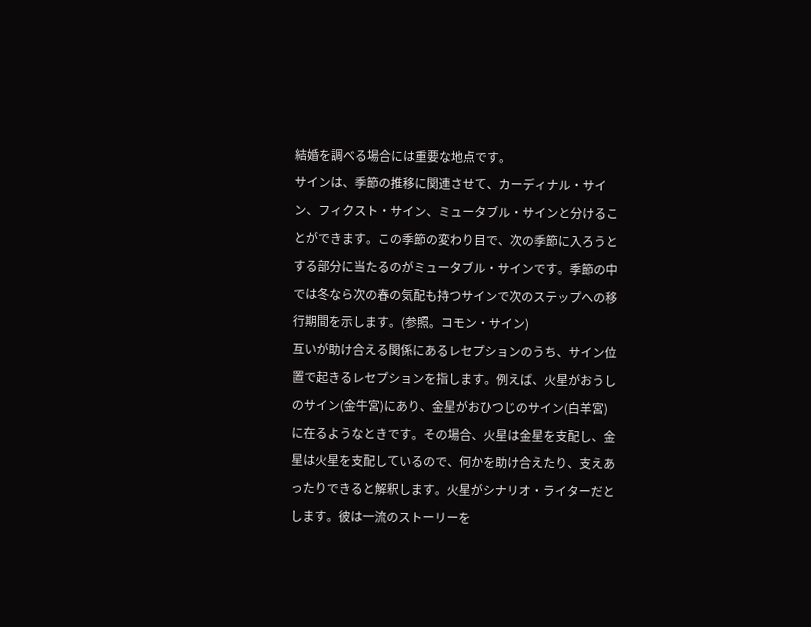結婚を調べる場合には重要な地点です。
サインは、季節の推移に関連させて、カーディナル・サイン、フィクスト・サイン、ミュータブル・サインと分けることができます。この季節の変わり目で、次の季節に入ろうとする部分に当たるのがミュータブル・サインです。季節の中では冬なら次の春の気配も持つサインで次のステップへの移行期間を示します。(参照。コモン・サイン)
互いが助け合える関係にあるレセプションのうち、サイン位置で起きるレセプションを指します。例えば、火星がおうしのサイン(金牛宮)にあり、金星がおひつじのサイン(白羊宮)に在るようなときです。その場合、火星は金星を支配し、金星は火星を支配しているので、何かを助け合えたり、支えあったりできると解釈します。火星がシナリオ・ライターだとします。彼は一流のストーリーを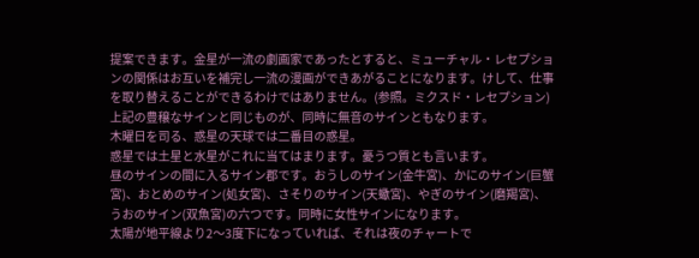提案できます。金星が一流の劇画家であったとすると、ミューチャル・レセプションの関係はお互いを補完し一流の漫画ができあがることになります。けして、仕事を取り替えることができるわけではありません。(参照。ミクスド・レセプション)
上記の豊穣なサインと同じものが、同時に無音のサインともなります。
木曜日を司る、惑星の天球では二番目の惑星。
惑星では土星と水星がこれに当てはまります。憂うつ質とも言います。
昼のサインの間に入るサイン郡です。おうしのサイン(金牛宮)、かにのサイン(巨蟹宮)、おとめのサイン(処女宮)、さそりのサイン(天蠍宮)、やぎのサイン(磨羯宮)、うおのサイン(双魚宮)の六つです。同時に女性サインになります。
太陽が地平線より2〜3度下になっていれば、それは夜のチャートで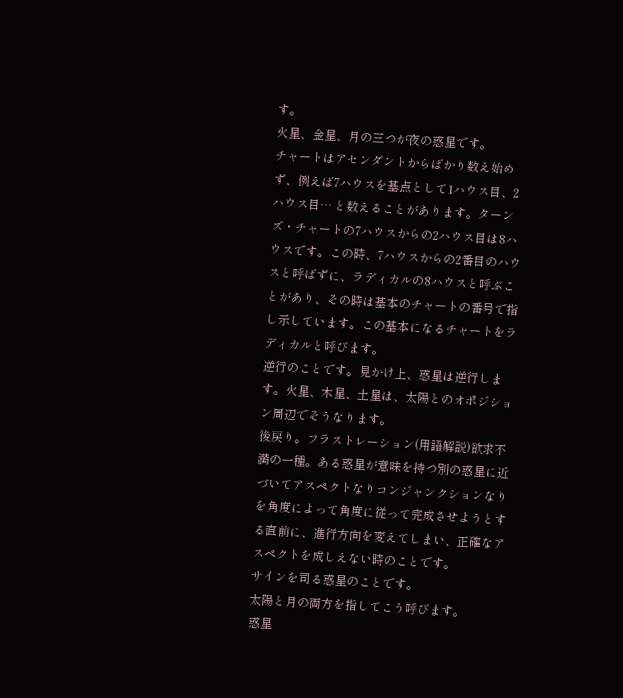す。
火星、金星、月の三つが夜の惑星です。
チャートはアセンダントからばかり数え始めず、例えば7ハウスを基点として1ハウス目、2ハウス目… と数えることがあります。ターンズ・チャートの7ハウスからの2ハウス目は8ハウスです。この時、7ハウスからの2番目のハウスと呼ばずに、ラディカルの8ハウスと呼ぶことがあり、その時は基本のチャートの番号で指し示しています。この基本になるチャートをラディカルと呼びます。
逆行のことです。見かけ上、惑星は逆行します。火星、木星、土星は、太陽とのオポジション周辺でそうなります。
後戻り。フラストレーション(用語解説)欲求不満の一種。ある惑星が意味を持つ別の惑星に近づいてアスペクトなりコンジャンクションなりを角度によって角度に従って完成させようとする直前に、進行方向を変えてしまい、正確なアスペクトを成しえない時のことです。
サインを司る惑星のことです。
太陽と月の両方を指してこう呼びます。
惑星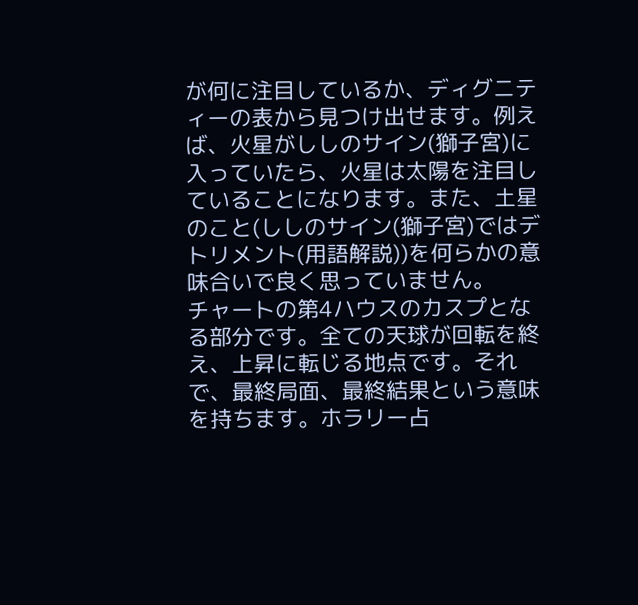が何に注目しているか、ディグニティーの表から見つけ出せます。例えば、火星がししのサイン(獅子宮)に入っていたら、火星は太陽を注目していることになります。また、土星のこと(ししのサイン(獅子宮)ではデトリメント(用語解説))を何らかの意味合いで良く思っていません。
チャートの第4ハウスのカスプとなる部分です。全ての天球が回転を終え、上昇に転じる地点です。それで、最終局面、最終結果という意味を持ちます。ホラリー占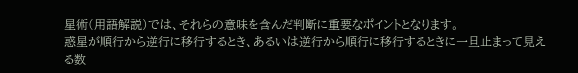星術(用語解説)では、それらの意味を含んだ判断に重要なポイントとなります。
惑星が順行から逆行に移行するとき、あるいは逆行から順行に移行するときに一旦止まって見える数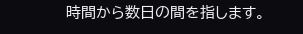時間から数日の間を指します。